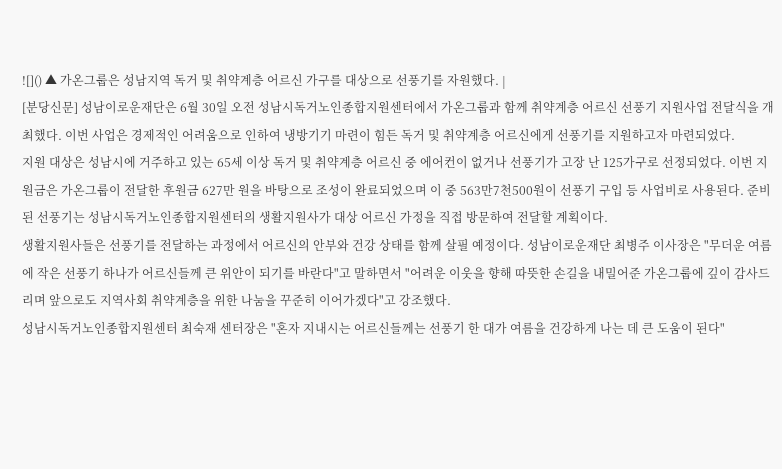![]() ▲ 가온그룹은 성남지역 독거 및 취약계층 어르신 가구를 대상으로 선풍기를 자원했다. |
[분당신문] 성남이로운재단은 6월 30일 오전 성남시독거노인종합지원센터에서 가온그룹과 함께 취약계층 어르신 선풍기 지원사업 전달식을 개최했다. 이번 사업은 경제적인 어려움으로 인하여 냉방기기 마련이 힘든 독거 및 취약계층 어르신에게 선풍기를 지원하고자 마련되었다.
지원 대상은 성남시에 거주하고 있는 65세 이상 독거 및 취약계층 어르신 중 에어컨이 없거나 선풍기가 고장 난 125가구로 선정되었다. 이번 지원금은 가온그룹이 전달한 후원금 627만 원을 바탕으로 조성이 완료되었으며 이 중 563만7천500원이 선풍기 구입 등 사업비로 사용된다. 준비된 선풍기는 성남시독거노인종합지원센터의 생활지원사가 대상 어르신 가정을 직접 방문하여 전달할 계획이다.
생활지원사들은 선풍기를 전달하는 과정에서 어르신의 안부와 건강 상태를 함께 살필 예정이다. 성남이로운재단 최병주 이사장은 "무더운 여름에 작은 선풍기 하나가 어르신들께 큰 위안이 되기를 바란다"고 말하면서 "어려운 이웃을 향해 따뜻한 손길을 내밀어준 가온그룹에 깊이 감사드리며 앞으로도 지역사회 취약계층을 위한 나눔을 꾸준히 이어가겠다"고 강조했다.
성남시독거노인종합지원센터 최숙재 센터장은 "혼자 지내시는 어르신들께는 선풍기 한 대가 여름을 건강하게 나는 데 큰 도움이 된다"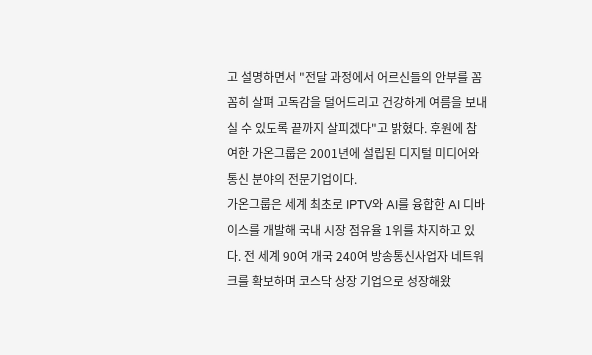고 설명하면서 "전달 과정에서 어르신들의 안부를 꼼꼼히 살펴 고독감을 덜어드리고 건강하게 여름을 보내실 수 있도록 끝까지 살피겠다"고 밝혔다. 후원에 참여한 가온그룹은 2001년에 설립된 디지털 미디어와 통신 분야의 전문기업이다.
가온그룹은 세계 최초로 IPTV와 AI를 융합한 AI 디바이스를 개발해 국내 시장 점유율 1위를 차지하고 있다. 전 세계 90여 개국 240여 방송통신사업자 네트워크를 확보하며 코스닥 상장 기업으로 성장해왔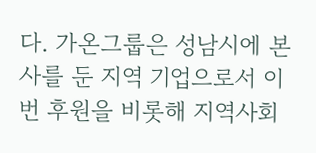다. 가온그룹은 성남시에 본사를 둔 지역 기업으로서 이번 후원을 비롯해 지역사회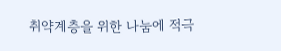취약계층을 위한 나눔에 적극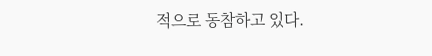적으로 동참하고 있다.